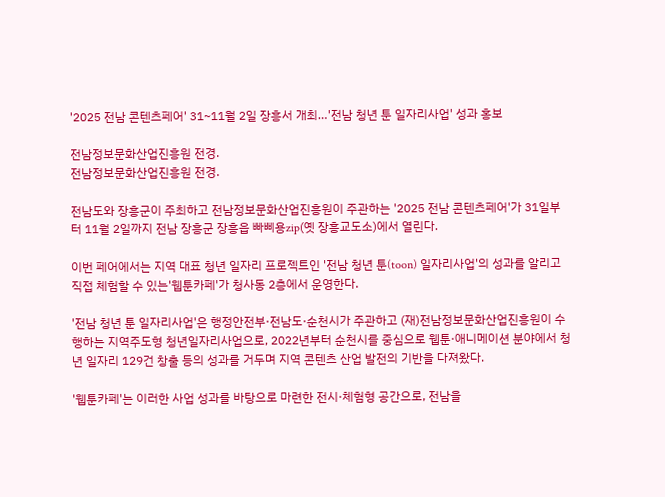'2025 전남 콘텐츠페어' 31~11월 2일 장흥서 개최…'전남 청년 툰 일자리사업' 성과 홍보

전남정보문화산업진흥원 전경.
전남정보문화산업진흥원 전경.

전남도와 장흥군이 주최하고 전남정보문화산업진흥원이 주관하는 '2025 전남 콘텐츠페어'가 31일부터 11월 2일까지 전남 장흥군 장흥읍 빠삐용zip(옛 장흥교도소)에서 열린다.

이번 페어에서는 지역 대표 청년 일자리 프로젝트인 '전남 청년 툰(toon) 일자리사업'의 성과를 알리고 직접 체험할 수 있는'웹툰카페'가 청사동 2층에서 운영한다.

'전남 청년 툰 일자리사업'은 행정안전부·전남도·순천시가 주관하고 (재)전남정보문화산업진흥원이 수행하는 지역주도형 청년일자리사업으로, 2022년부터 순천시를 중심으로 웹툰·애니메이션 분야에서 청년 일자리 129건 창출 등의 성과를 거두며 지역 콘텐츠 산업 발전의 기반을 다져왔다.

'웹툰카페'는 이러한 사업 성과를 바탕으로 마련한 전시·체험형 공간으로, 전남을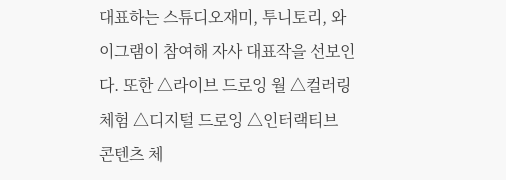대표하는 스튜디오재미, 투니토리, 와이그램이 참여해 자사 대표작을 선보인다. 또한 △라이브 드로잉 월 △컬러링 체험 △디지털 드로잉 △인터랙티브 콘텐츠 체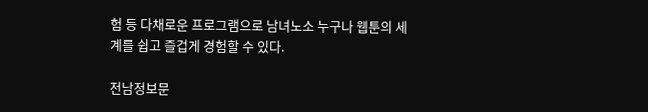험 등 다채로운 프로그램으로 남녀노소 누구나 웹툰의 세계를 쉽고 즐겁게 경험할 수 있다.

전남정보문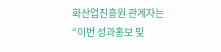화산업진흥원 관계자는 “이번 성과홍보 및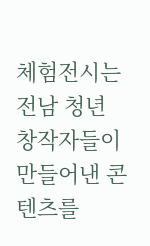체험전시는 전남 청년 창작자들이 만들어낸 콘텐츠를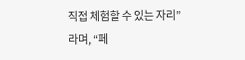직접 체험할 수 있는 자리”라며, “페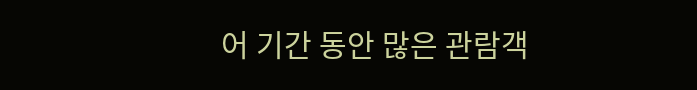어 기간 동안 많은 관람객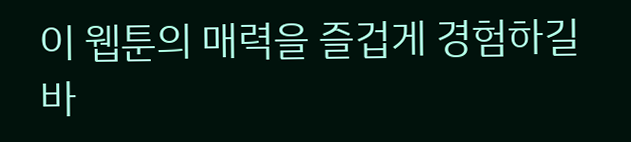이 웹툰의 매력을 즐겁게 경험하길 바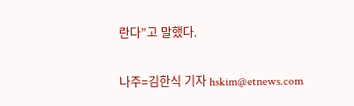란다”고 말했다.

나주=김한식 기자 hskim@etnews.com